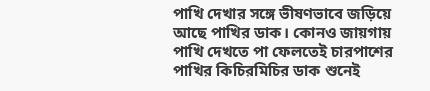পাখি দেখার সঙ্গে ভীষণভাবে জড়িয়ে আছে পাখির ডাক। কোনও জায়গায় পাখি দেখতে পা ফেলতেই চারপাশের পাখির কিচিরমিচির ডাক শুনেই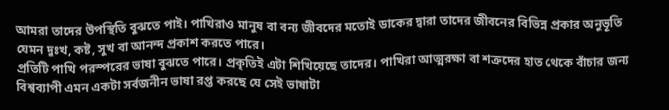আমরা তাদের উপস্থিতি বুঝতে পাই। পাখিরাও মানুষ বা বন্য জীবদের মতোই ডাকের দ্বারা তাদের জীবনের বিভিন্ন প্রকার অনুভূতি যেমন দুঃখ, কষ্ট, সুখ বা আনন্দ প্রকাশ করতে পারে।
প্রতিটি পাখি পরস্পরের ভাষা বুঝতে পারে। প্রকৃতিই এটা শিখিয়েছে তাদের। পাখিরা আত্মরক্ষা বা শত্রুদের হাত থেকে বাঁচার জন্য বিশ্বব্যাপী এমন একটা সর্বজনীন ভাষা রপ্ত করছে যে সেই ভাষাটা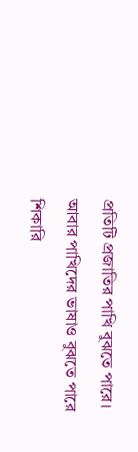প্রতিটি প্রজাতির পাখি বুঝতে পারে। আবার পাখিদের ভাষাও বুঝতে পারে শিকারি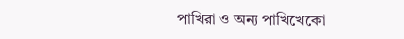পাখিরা ও অন্য পাখিখেকো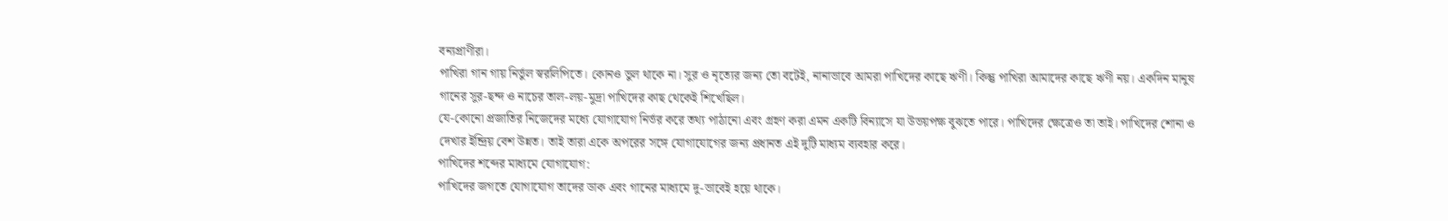বন্যপ্রাণীরা।
পাখিরা গান গায় নির্ভুল স্বরলিপিতে। কোনও ভুল থাকে না। সুর ও নৃত্যের জন্য তো বটেই, নানাভাবে আমরা পাখিদের কাছে ঋণী। কিন্তু পাখিরা আমাদের কাছে ঋণী নয়। একদিন মানুষ গানের সুর-ছন্দ ও নাচের তাল-লয়-মুদ্রা পাখিদের কাছ থেকেই শিখেছিল।
যে-কোনো প্রজাতির নিজেদের মধ্যে যোগাযোগ নির্ভর করে তথ্য পাঠানো এবং গ্রহণ করা এমন একটি বিন্যাসে যা উভয়পক্ষ বুঝতে পারে। পাখিদের ক্ষেত্রেও তা তাই। পাখিদের শোনা ও দেখার ইন্দ্রিয় বেশ উন্নত। তাই তারা একে অপরের সঙ্গে যোগাযোগের জন্য প্রধানত এই দুটি মাধ্যম ব্যবহার করে।
পাখিদের শব্দের মাধ্যমে যোগাযোগ:
পাখিদের জগতে যোগাযোগ তাদের ডাক এবং গানের মাধ্যমে দু-ভাবেই হয়ে থাকে।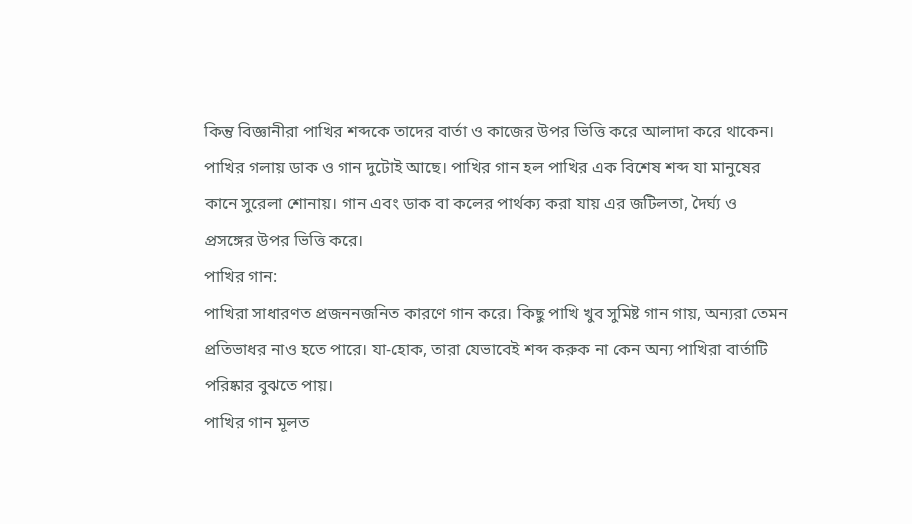কিন্তু বিজ্ঞানীরা পাখির শব্দকে তাদের বার্তা ও কাজের উপর ভিত্তি করে আলাদা করে থাকেন। পাখির গলায় ডাক ও গান দুটোই আছে। পাখির গান হল পাখির এক বিশেষ শব্দ যা মানুষের কানে সুরেলা শোনায়। গান এবং ডাক বা কলের পার্থক্য করা যায় এর জটিলতা, দৈর্ঘ্য ও প্রসঙ্গের উপর ভিত্তি করে।
পাখির গান:
পাখিরা সাধারণত প্রজননজনিত কারণে গান করে। কিছু পাখি খুব সুমিষ্ট গান গায়, অন্যরা তেমন প্রতিভাধর নাও হতে পারে। যা-হোক, তারা যেভাবেই শব্দ করুক না কেন অন্য পাখিরা বার্তাটি পরিষ্কার বুঝতে পায়।
পাখির গান মূলত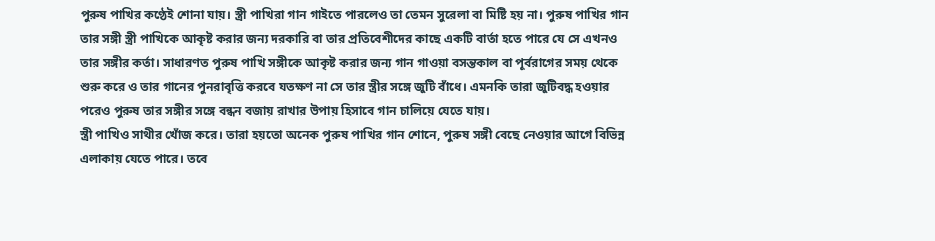পুরুষ পাখির কণ্ঠেই শোনা যায়। স্ত্রী পাখিরা গান গাইতে পারলেও তা তেমন সুরেলা বা মিষ্টি হয় না। পুরুষ পাখির গান তার সঙ্গী স্ত্রী পাখিকে আকৃষ্ট করার জন্য দরকারি বা তার প্রতিবেশীদের কাছে একটি বার্তা হতে পারে যে সে এখনও তার সঙ্গীর কর্তা। সাধারণত পুরুষ পাখি সঙ্গীকে আকৃষ্ট করার জন্য গান গাওয়া বসন্তকাল বা পূর্বরাগের সময় থেকে শুরু করে ও তার গানের পুনরাবৃত্তি করবে যতক্ষণ না সে তার স্ত্রীর সঙ্গে জুটি বাঁধে। এমনকি তারা জুটিবদ্ধ হওয়ার পরেও পুরুষ তার সঙ্গীর সঙ্গে বন্ধন বজায় রাখার উপায় হিসাবে গান চালিয়ে যেতে যায়।
স্ত্রী পাখিও সাথীর খোঁজ করে। তারা হয়তো অনেক পুরুষ পাখির গান শোনে, পুরুষ সঙ্গী বেছে নেওয়ার আগে বিভিন্ন এলাকায় যেতে পারে। তবে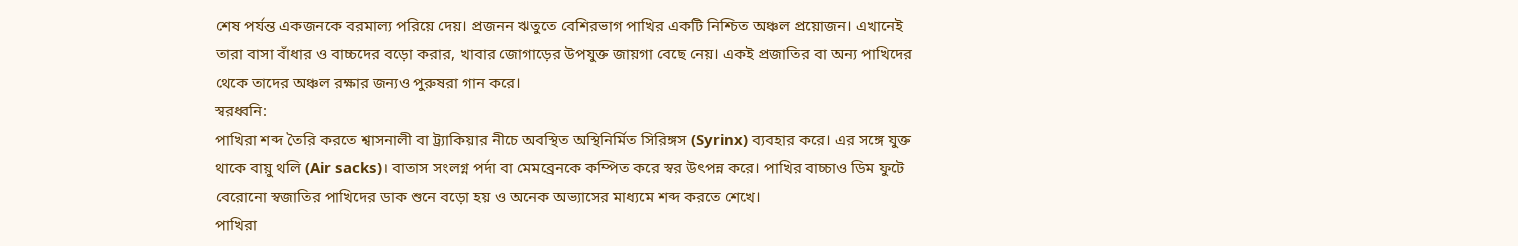শেষ পর্যন্ত একজনকে বরমাল্য পরিয়ে দেয়। প্রজনন ঋতুতে বেশিরভাগ পাখির একটি নিশ্চিত অঞ্চল প্রয়োজন। এখানেই তারা বাসা বাঁধার ও বাচ্চদের বড়ো করার, খাবার জোগাড়ের উপযুক্ত জায়গা বেছে নেয়। একই প্রজাতির বা অন্য পাখিদের থেকে তাদের অঞ্চল রক্ষার জন্যও পুরুষরা গান করে।
স্বরধ্বনি:
পাখিরা শব্দ তৈরি করতে শ্বাসনালী বা ট্র্যাকিয়ার নীচে অবস্থিত অস্থিনির্মিত সিরিঙ্গস (Syrinx) ব্যবহার করে। এর সঙ্গে যুক্ত থাকে বায়ু থলি (Air sacks)। বাতাস সংলগ্ন পর্দা বা মেমব্রেনকে কম্পিত করে স্বর উৎপন্ন করে। পাখির বাচ্চাও ডিম ফুটে বেরোনো স্বজাতির পাখিদের ডাক শুনে বড়ো হয় ও অনেক অভ্যাসের মাধ্যমে শব্দ করতে শেখে।
পাখিরা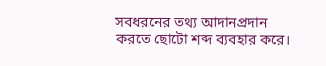সবধরনের তথ্য আদানপ্রদান করতে ছোটো শব্দ ব্যবহার করে।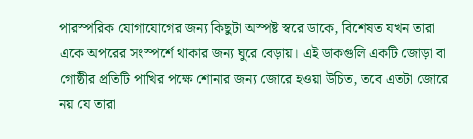পারস্পরিক যোগাযোগের জন্য কিছুটা অস্পষ্ট স্বরে ডাকে, বিশেষত যখন তারা একে অপরের সংস্পর্শে থাকার জন্য ঘুরে বেড়ায়। এই ডাকগুলি একটি জোড়া বা গোষ্ঠীর প্রতিটি পাখির পক্ষে শোনার জন্য জোরে হওয়া উচিত, তবে এতটা জোরে নয় যে তারা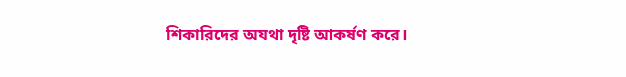শিকারিদের অযথা দৃষ্টি আকর্ষণ করে।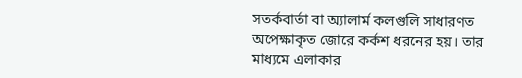সতর্কবার্তা বা অ্যালার্ম কলগুলি সাধারণত অপেক্ষাকৃত জোরে কর্কশ ধরনের হয়। তার মাধ্যমে এলাকার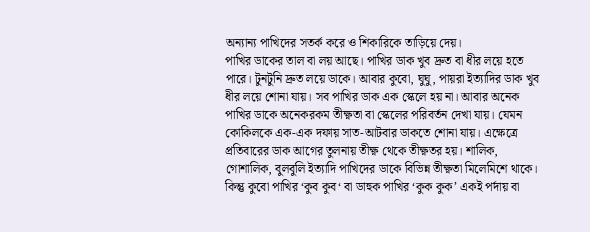অন্যান্য পাখিদের সতর্ক করে ও শিকারিকে তাড়িয়ে দেয়।
পাখির ডাকের তাল বা লয় আছে। পাখির ডাক খুব দ্রুত বা ধীর লয়ে হতে পারে। টুনটুনি দ্রুত লয়ে ডাকে। আবার কুবো, ঘুঘু, পায়রা ইত্যাদির ডাক খুব ধীর লয়ে শোনা যায়। সব পাখির ডাক এক স্কেলে হয় না। আবার অনেক পাখির ডাকে অনেকরকম তীক্ষ্ণতা বা স্কেলের পরিবর্তন দেখা যায়। যেমন কোকিলকে এক-এক দফায় সাত-আটবার ডাকতে শোনা যায়। এক্ষেত্রে প্রতিবারের ডাক আগের তুলনায় তীক্ষ্ণ থেকে তীক্ষ্ণতর হয়। শালিক, গোশালিক, বুলবুলি ইত্যাদি পাখিদের ডাকে বিভিন্ন তীক্ষ্ণতা মিলেমিশে থাকে। কিন্তু কুবো পাখির ‘কুব কুব‘ বা ডাহুক পাখির ‘কুক কুক’ একই পর্দায় বা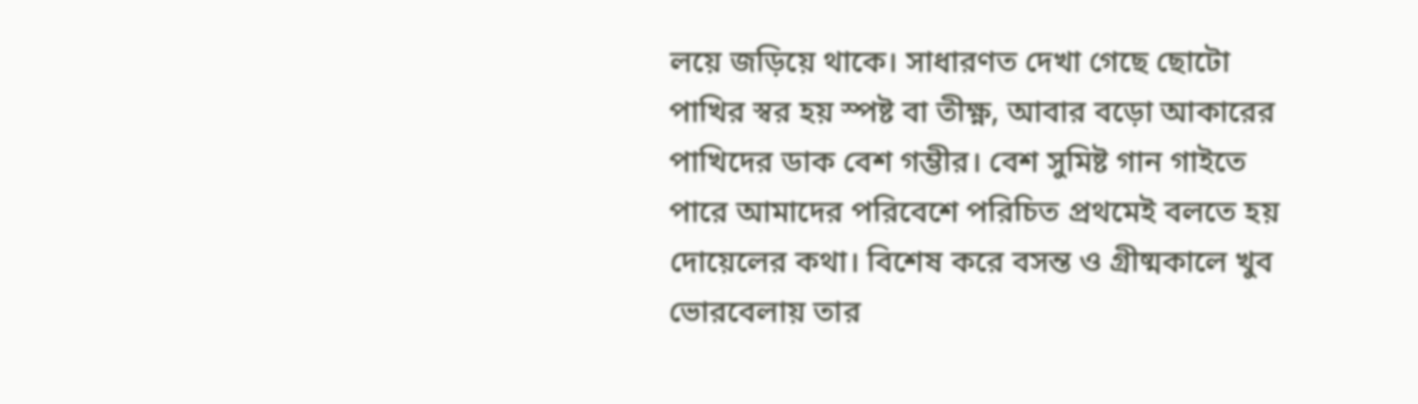লয়ে জড়িয়ে থাকে। সাধারণত দেখা গেছে ছোটো পাখির স্বর হয় স্পষ্ট বা তীক্ষ্ণ, আবার বড়ো আকারের পাখিদের ডাক বেশ গম্ভীর। বেশ সুমিষ্ট গান গাইতে পারে আমাদের পরিবেশে পরিচিত প্রথমেই বলতে হয় দোয়েলের কথা। বিশেষ করে বসন্ত ও গ্রীষ্মকালে খুব ভোরবেলায় তার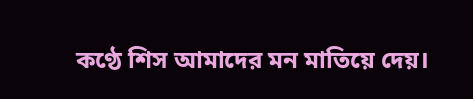কণ্ঠে শিস আমাদের মন মাতিয়ে দেয়।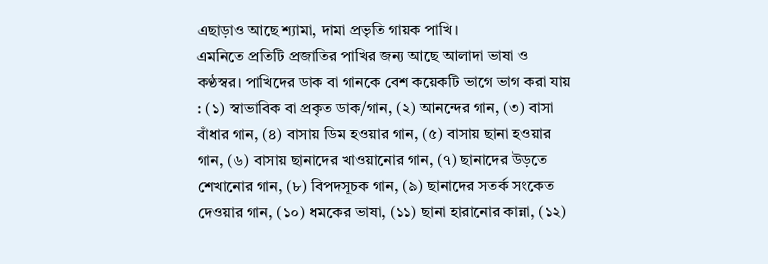এছাড়াও আছে শ্যামা, দামা প্রভৃতি গায়ক পাখি।
এমনিতে প্রতিটি প্রজাতির পাখির জন্য আছে আলাদা ভাষা ও কণ্ঠস্বর। পাখিদের ডাক বা গানকে বেশ কয়েকটি ভাগে ভাগ করা যায় : (১) স্বাভাবিক বা প্রকৃত ডাক/গান, (২) আনন্দের গান, (৩) বাসা বাঁধার গান, (৪) বাসায় ডিম হওয়ার গান, (৫) বাসায় ছানা হওয়ার গান, (৬) বাসায় ছানাদের খাওয়ানোর গান, (৭) ছানাদের উড়তে শেখানোর গান, (৮) বিপদসূচক গান, (৯) ছানাদের সতর্ক সংকেত দেওয়ার গান, (১০) ধমকের ভাষা, (১১) ছানা হারানোর কান্না, (১২)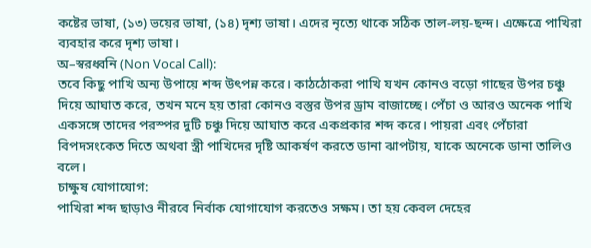কষ্টের ভাষা, (১৩) ভয়ের ভাষা, (১৪) দৃশ্য ভাষা। এদের নৃত্যে থাকে সঠিক তাল-লয়-ছন্দ। এক্ষেত্রে পাখিরা ব্যবহার করে দৃশ্য ভাষা।
অ–স্বরধ্বনি (Non Vocal Call):
তবে কিছু পাখি অন্য উপায়ে শব্দ উৎপন্ন করে। কাঠঠোকরা পাখি যখন কোনও বড়ো গাছের উপর চঞ্চু দিয়ে আঘাত করে, তখন মনে হয় তারা কোনও বস্তুর উপর ড্রাম বাজাচ্ছে। পেঁচা ও আরও অনেক পাখি একসঙ্গে তাদের পরস্পর দুটি চঞ্চু দিয়ে আঘাত করে একপ্রকার শব্দ করে। পায়রা এবং পেঁচারা বিপদসংকেত দিতে অথবা স্ত্রী পাখিদের দৃষ্টি আকর্ষণ করতে ডানা ঝাপটায়, যাকে অনেকে ডানা তালিও বলে।
চাক্ষুষ যোগাযোগ:
পাখিরা শব্দ ছাড়াও নীরবে নির্বাক যোগাযোগ করতেও সক্ষম। তা হয় কেবল দেহের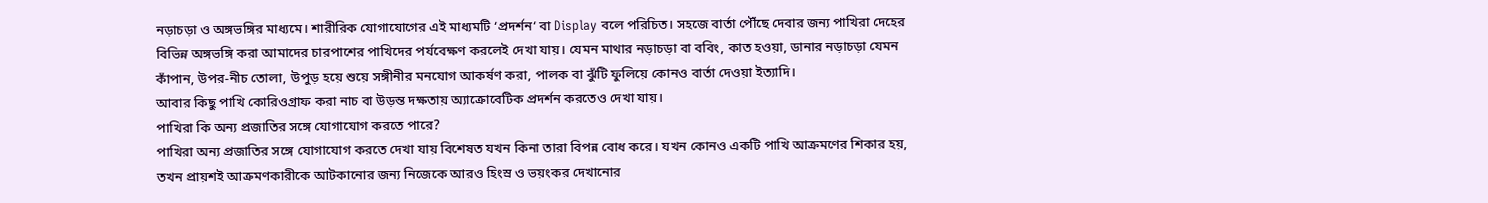নড়াচড়া ও অঙ্গভঙ্গির মাধ্যমে। শারীরিক যোগাযোগের এই মাধ্যমটি ‘প্রদর্শন‘ বা Display বলে পরিচিত। সহজে বার্তা পৌঁছে দেবার জন্য পাখিরা দেহের বিভিন্ন অঙ্গভঙ্গি করা আমাদের চারপাশের পাখিদের পর্যবেক্ষণ করলেই দেখা যায়। যেমন মাথার নড়াচড়া বা ববিং, কাত হওয়া, ডানার নড়াচড়া যেমন কাঁপান, উপর-নীচ তোলা, উপুড় হয়ে শুয়ে সঙ্গীনীর মনযোগ আকর্ষণ করা, পালক বা ঝুঁটি ফুলিয়ে কোনও বার্তা দেওয়া ইত্যাদি।
আবার কিছু পাখি কোরিওগ্রাফ করা নাচ বা উড়ন্ত দক্ষতায় অ্যাক্রোবেটিক প্রদর্শন করতেও দেখা যায়।
পাখিরা কি অন্য প্রজাতির সঙ্গে যোগাযোগ করতে পারে?
পাখিরা অন্য প্রজাতির সঙ্গে যোগাযোগ করতে দেখা যায় বিশেষত যখন কিনা তারা বিপন্ন বোধ করে। যখন কোনও একটি পাখি আক্রমণের শিকার হয়, তখন প্রায়শই আক্রমণকারীকে আটকানোর জন্য নিজেকে আরও হিংস্র ও ভয়ংকর দেখানোর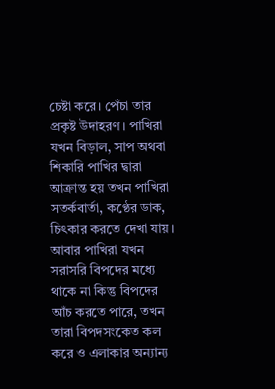চেষ্টা করে। পেঁচা তার প্রকৃষ্ট উদাহরণ। পাখিরা যখন বিড়াল, সাপ অথবা শিকারি পাখির দ্বারা আক্রান্ত হয় তখন পাখিরা সতর্কবার্তা, কণ্ঠের ডাক, চিৎকার করতে দেখা যায়। আবার পাখিরা যখন সরাসরি বিপদের মধ্যে থাকে না কিন্তু বিপদের আঁচ করতে পারে, তখন তারা বিপদসংকেত কল করে ও এলাকার অন্যান্য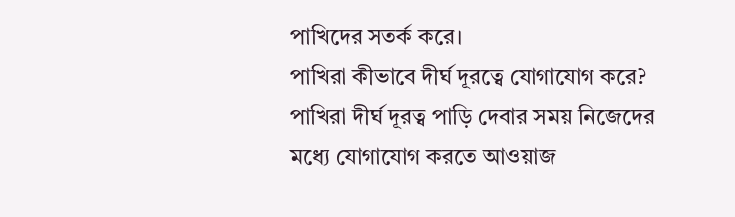পাখিদের সতর্ক করে।
পাখিরা কীভাবে দীর্ঘ দূরত্বে যোগাযোগ করে?
পাখিরা দীর্ঘ দূরত্ব পাড়ি দেবার সময় নিজেদের মধ্যে যোগাযোগ করতে আওয়াজ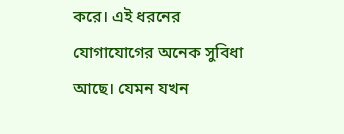করে। এই ধরনের যোগাযোগের অনেক সুবিধা আছে। যেমন যখন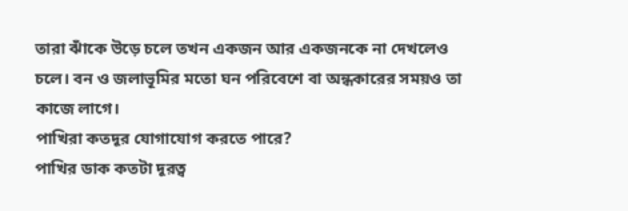তারা ঝাঁকে উড়ে চলে তখন একজন আর একজনকে না দেখলেও চলে। বন ও জলাভূমির মতো ঘন পরিবেশে বা অন্ধকারের সময়ও তা কাজে লাগে।
পাখিরা কতদূর যোগাযোগ করতে পারে?
পাখির ডাক কতটা দূরত্ব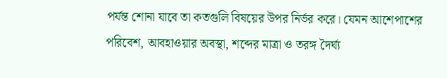পর্যন্ত শোনা যাবে তা কতগুলি বিষয়ের উপর নির্ভর করে। যেমন আশেপাশের পরিবেশ, আবহাওয়ার অবস্থা, শব্দের মাত্রা ও তরঙ্গ দৈর্ঘ্য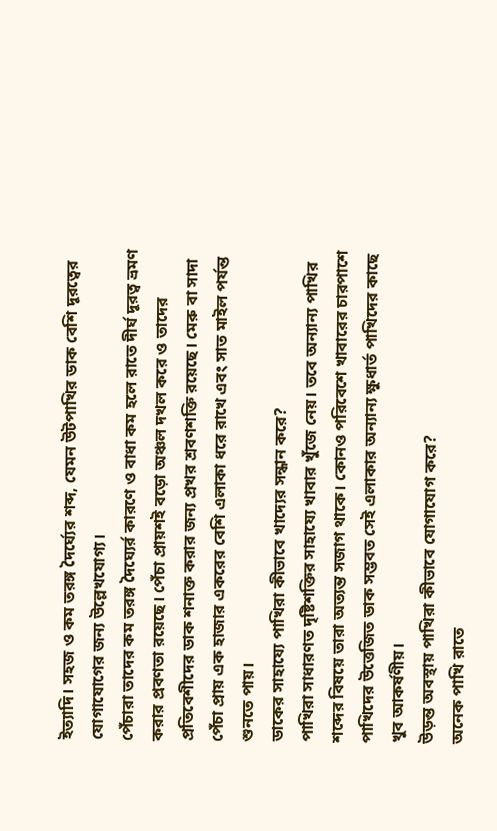ইত্যাদি। সহজ ও কম তরঙ্গ দৈর্ঘ্যের শব্দ, যেমন উটপাখির ডাক বেশি দূরত্বের যোগাযোগের জন্য উল্লেখযোগ্য।
পেঁচারা তাদের কম তরঙ্গ দৈঘ্যের্র কারণে ও বাধা কম হলে রাতে দীর্ঘ দূরত্ব ভ্রমণ করার প্রবণতা রয়েছে। পেঁচা প্রায়শই বড়ো অঞ্চল দখল করে ও তাদের প্রতিবেশীদের ডাক শনাক্ত করার জন্য প্রখর শ্রবণশক্তি রয়েছে। মেরু বা সাদা পেঁচা প্রায় এক হাজার একরের বেশি এলাকা ধরে রাখে এবং সাত মাইল পর্যন্ত শুনতে পায়।
ডাকের সাহায্যে পাখিরা কীভাবে খাদ্যের সন্ধান করে?
পাখিরা সাধারণত দৃষ্টিশক্তির সাহায্যে খাবার খুঁজে নেয়। তবে অন্যান্য পাখির শব্দের বিষয়ে তারা অত্যন্ত সজাগ থাকে। কোনও পরিবেশে খাবারের চারপাশে পাখিদের উত্তেজিত ডাক সম্ভবত সেই এলাকার অন্যান্য ক্ষুধার্ত পাখিদের কাছে খুব আকর্ষণীয়।
উড়ন্ত অবস্থায় পাখিরা কীভাবে যোগাযোগ করে?
অনেক পাখি রাতে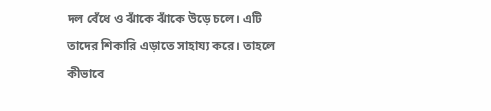দল বেঁধে ও ঝাঁকে ঝাঁকে উড়ে চলে। এটি তাদের শিকারি এড়াতে সাহায্য করে। তাহলে কীভাবে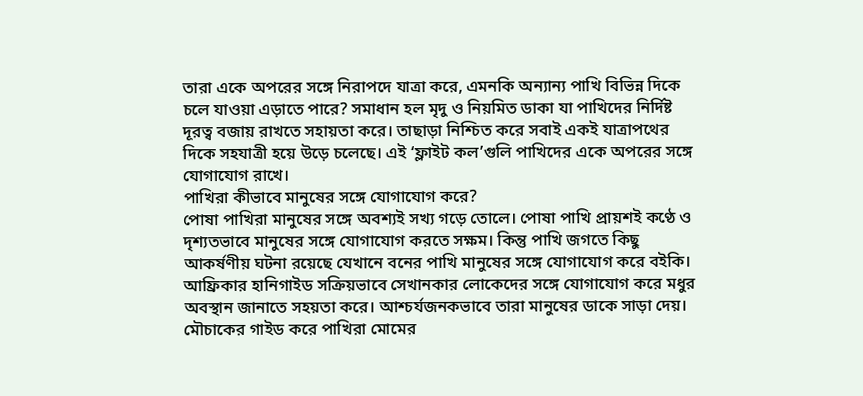তারা একে অপরের সঙ্গে নিরাপদে যাত্রা করে, এমনকি অন্যান্য পাখি বিভিন্ন দিকে চলে যাওয়া এড়াতে পারে? সমাধান হল মৃদু ও নিয়মিত ডাকা যা পাখিদের নির্দিষ্ট দূরত্ব বজায় রাখতে সহায়তা করে। তাছাড়া নিশ্চিত করে সবাই একই যাত্রাপথের দিকে সহযাত্রী হয়ে উড়ে চলেছে। এই ‘ফ্লাইট কল’গুলি পাখিদের একে অপরের সঙ্গে যোগাযোগ রাখে।
পাখিরা কীভাবে মানুষের সঙ্গে যোগাযোগ করে?
পোষা পাখিরা মানুষের সঙ্গে অবশ্যই সখ্য গড়ে তোলে। পোষা পাখি প্রায়শই কণ্ঠে ও দৃশ্যতভাবে মানুষের সঙ্গে যোগাযোগ করতে সক্ষম। কিন্তু পাখি জগতে কিছু আকর্ষণীয় ঘটনা রয়েছে যেখানে বনের পাখি মানুষের সঙ্গে যোগাযোগ করে বইকি। আফ্রিকার হানিগাইড সক্রিয়ভাবে সেখানকার লোকেদের সঙ্গে যোগাযোগ করে মধুর অবস্থান জানাতে সহয়তা করে। আশ্চর্যজনকভাবে তারা মানুষের ডাকে সাড়া দেয়। মৌচাকের গাইড করে পাখিরা মোমের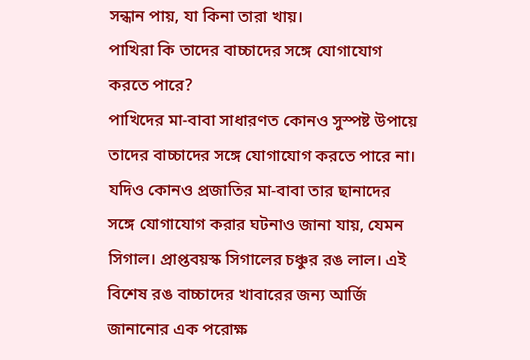সন্ধান পায়, যা কিনা তারা খায়।
পাখিরা কি তাদের বাচ্চাদের সঙ্গে যোগাযোগ করতে পারে?
পাখিদের মা-বাবা সাধারণত কোনও সুস্পষ্ট উপায়ে তাদের বাচ্চাদের সঙ্গে যোগাযোগ করতে পারে না। যদিও কোনও প্রজাতির মা-বাবা তার ছানাদের সঙ্গে যোগাযোগ করার ঘটনাও জানা যায়, যেমন সিগাল। প্রাপ্তবয়স্ক সিগালের চঞ্চুর রঙ লাল। এই বিশেষ রঙ বাচ্চাদের খাবারের জন্য আর্জি জানানোর এক পরোক্ষ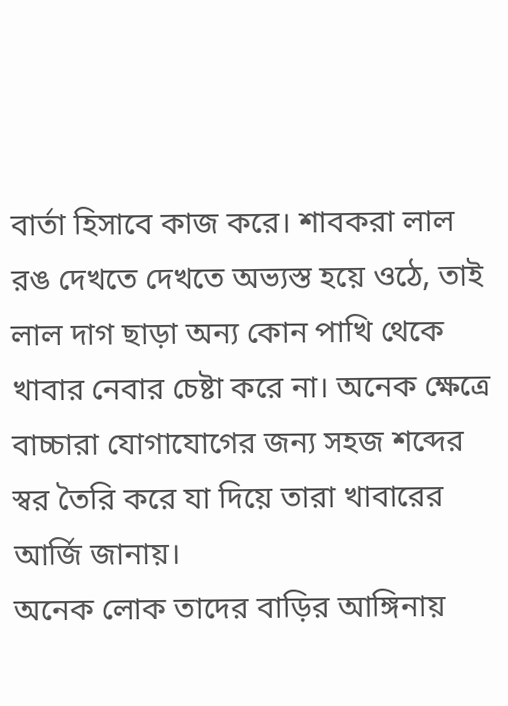বার্তা হিসাবে কাজ করে। শাবকরা লাল রঙ দেখতে দেখতে অভ্যস্ত হয়ে ওঠে, তাই লাল দাগ ছাড়া অন্য কোন পাখি থেকে খাবার নেবার চেষ্টা করে না। অনেক ক্ষেত্রে বাচ্চারা যোগাযোগের জন্য সহজ শব্দের স্বর তৈরি করে যা দিয়ে তারা খাবারের আর্জি জানায়।
অনেক লোক তাদের বাড়ির আঙ্গিনায়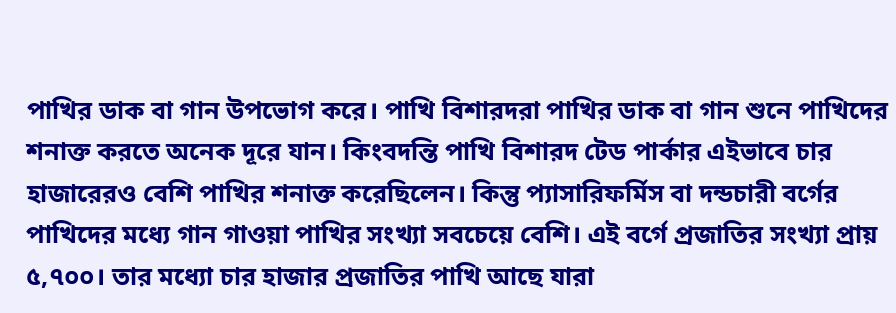পাখির ডাক বা গান উপভোগ করে। পাখি বিশারদরা পাখির ডাক বা গান শুনে পাখিদের শনাক্ত করতে অনেক দূরে যান। কিংবদন্তি পাখি বিশারদ টেড পার্কার এইভাবে চার হাজারেরও বেশি পাখির শনাক্ত করেছিলেন। কিন্তু প্যাসারিফর্মিস বা দন্ডচারী বর্গের পাখিদের মধ্যে গান গাওয়া পাখির সংখ্যা সবচেয়ে বেশি। এই বর্গে প্রজাতির সংখ্যা প্রায় ৫,৭০০। তার মধ্যো চার হাজার প্রজাতির পাখি আছে যারা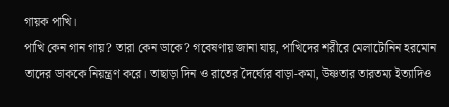গায়ক পাখি।
পাখি কেন গান গায়? তারা কেন ডাকে? গবেষণায় জানা যায়, পাখিদের শরীরে মেলাটোনিন হরমোন তাদের ডাককে নিয়ন্ত্রণ করে। তাছাড়া দিন ও রাতের দৈর্ঘ্যের বাড়া-কমা, উষ্ণতার তারতম্য ইত্যাদিও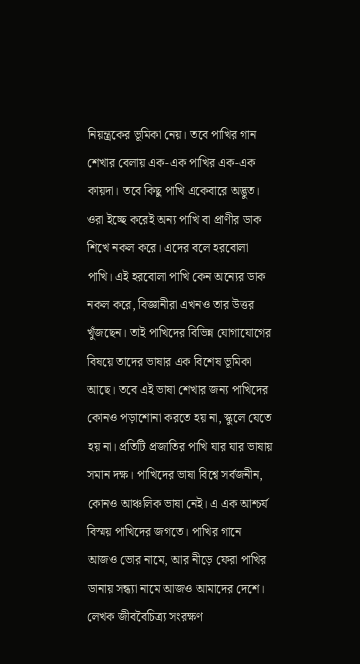নিয়ন্ত্রকের ভূমিকা নেয়। তবে পাখির গান শেখার বেলায় এক-এক পাখির এক-এক কায়দা। তবে কিছু পাখি একেবারে অদ্ভুত। ওরা ইচ্ছে করেই অন্য পাখি বা প্রাণীর ডাক শিখে নকল করে। এদের বলে হরবোলা পাখি। এই হরবোলা পাখি কেন অন্যের ডাক নকল করে, বিজ্ঞানীরা এখনও তার উত্তর খুঁজছেন। তাই পাখিদের বিভিন্ন যোগাযোগের বিষয়ে তাদের ভাষার এক বিশেষ ভূমিকা আছে। তবে এই ভাষা শেখার জন্য পাখিদের কোনও পড়াশোনা করতে হয় না, স্কুলে যেতে হয় না। প্রতিটি প্রজাতির পাখি যার যার ভাষায় সমান দক্ষ। পাখিদের ভাষা বিশ্বে সর্বজনীন, কোনও আঞ্চলিক ভাষা নেই। এ এক আশ্চর্য বিস্ময় পাখিদের জগতে। পাখির গানে আজও ভোর নামে, আর নীড়ে ফেরা পাখির ডানায় সন্ধ্যা নামে আজও আমাদের দেশে।
লেখক জীববৈচিত্র্য সংরক্ষণ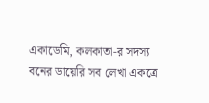একাডেমি, কলকাতা-র সদস্য
বনের ডায়েরি সব লেখা একত্রে